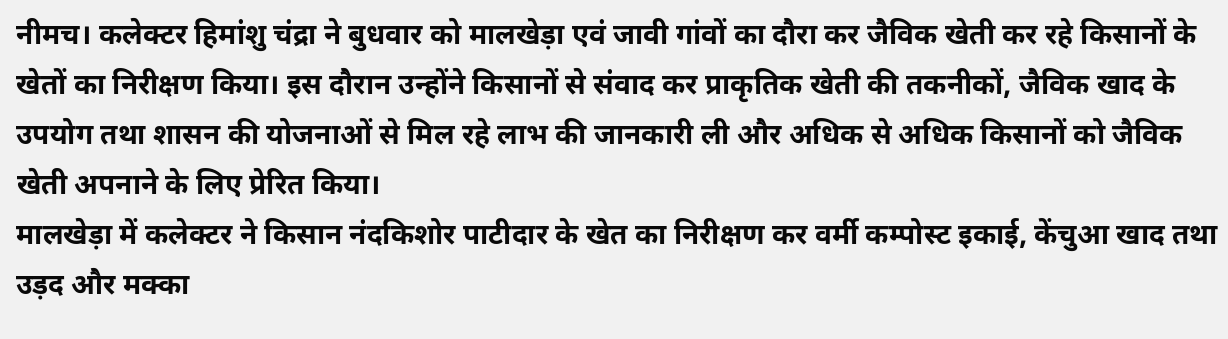नीमच। कलेक्टर हिमांशु चंद्रा ने बुधवार को मालखेड़ा एवं जावी गांवों का दौरा कर जैविक खेती कर रहे किसानों के खेतों का निरीक्षण किया। इस दौरान उन्होंने किसानों से संवाद कर प्राकृतिक खेती की तकनीकों, जैविक खाद के उपयोग तथा शासन की योजनाओं से मिल रहे लाभ की जानकारी ली और अधिक से अधिक किसानों को जैविक खेती अपनाने के लिए प्रेरित किया।
मालखेड़ा में कलेक्टर ने किसान नंदकिशोर पाटीदार के खेत का निरीक्षण कर वर्मी कम्पोस्ट इकाई, केंचुआ खाद तथा उड़द और मक्का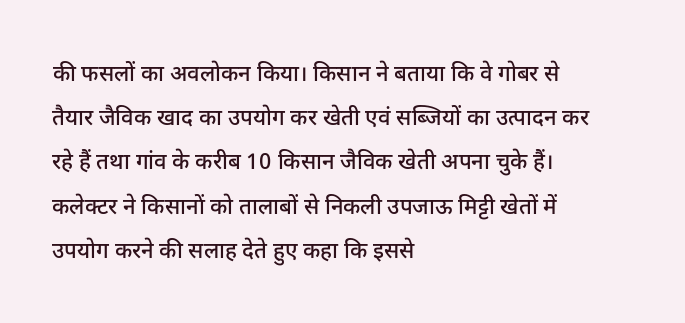की फसलों का अवलोकन किया। किसान ने बताया कि वे गोबर से तैयार जैविक खाद का उपयोग कर खेती एवं सब्जियों का उत्पादन कर रहे हैं तथा गांव के करीब 10 किसान जैविक खेती अपना चुके हैं। कलेक्टर ने किसानों को तालाबों से निकली उपजाऊ मिट्टी खेतों में उपयोग करने की सलाह देते हुए कहा कि इससे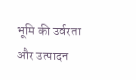भूमि की उर्वरता और उत्पादन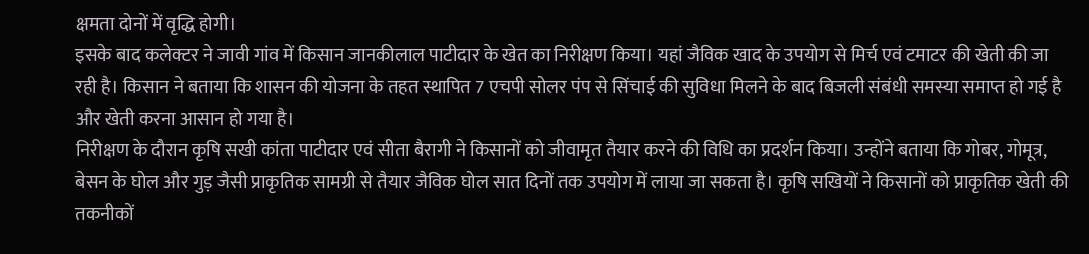क्षमता दोनों में वृद्धि होगी।
इसके बाद कलेक्टर ने जावी गांव में किसान जानकीलाल पाटीदार के खेत का निरीक्षण किया। यहां जैविक खाद के उपयोग से मिर्च एवं टमाटर की खेती की जा रही है। किसान ने बताया कि शासन की योजना के तहत स्थापित 7 एचपी सोलर पंप से सिंचाई की सुविधा मिलने के बाद बिजली संबंधी समस्या समाप्त हो गई है और खेती करना आसान हो गया है।
निरीक्षण के दौरान कृषि सखी कांता पाटीदार एवं सीता बैरागी ने किसानों को जीवामृत तैयार करने की विधि का प्रदर्शन किया। उन्होंने बताया कि गोबर, गोमूत्र, बेसन के घोल और गुड़ जैसी प्राकृतिक सामग्री से तैयार जैविक घोल सात दिनों तक उपयोग में लाया जा सकता है। कृषि सखियों ने किसानों को प्राकृतिक खेती की तकनीकों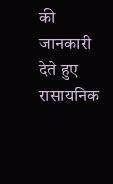की जानकारी देते हुए रासायनिक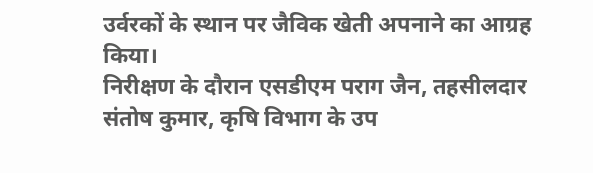उर्वरकों के स्थान पर जैविक खेती अपनाने का आग्रह किया।
निरीक्षण के दौरान एसडीएम पराग जैन, तहसीलदार संतोष कुमार, कृषि विभाग के उप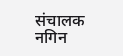संचालक नगिन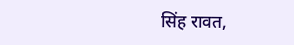सिंह रावत,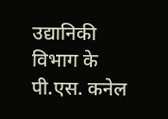उद्यानिकी विभाग के पी.एस. कनेल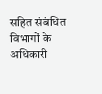सहित संबंधित विभागों के अधिकारी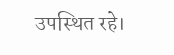उपस्थित रहे।